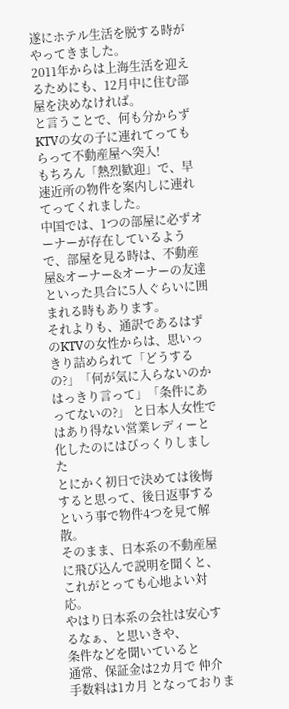遂にホテル生活を脱する時がやってきました。
2011年からは上海生活を迎えるためにも、12月中に住む部屋を決めなければ。
と言うことで、何も分からずKTVの女の子に連れてってもらって不動産屋へ突入!
もちろん「熱烈歓迎」で、早速近所の物件を案内しに連れてってくれました。
中国では、1つの部屋に必ずオーナーが存在しているようで、部屋を見る時は、不動産屋&オーナー&オーナーの友達といった具合に5人ぐらいに囲まれる時もあります。
それよりも、通訳であるはずのKTVの女性からは、思いっきり詰められて「どうするの?」「何が気に入らないのかはっきり言って」「条件にあってないの?」 と日本人女性ではあり得ない営業レディーと化したのにはびっくりしました
とにかく初日で決めては後悔すると思って、後日返事するという事で物件4つを見て解散。
そのまま、日本系の不動産屋に飛び込んで説明を聞くと、これがとっても心地よい対応。
やはり日本系の会社は安心するなぁ、と思いきや、
条件などを聞いていると
通常、保証金は2カ月で 仲介手数料は1カ月 となっておりま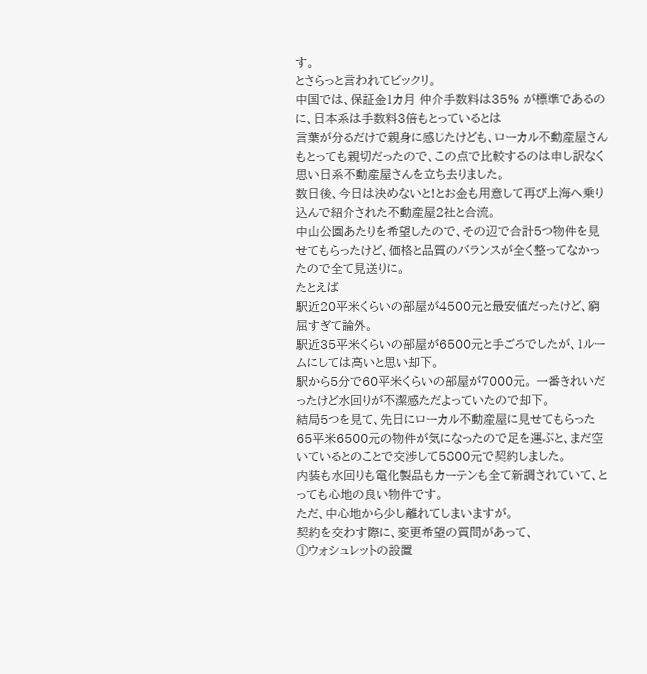す。
とさらっと言われてビックリ。
中国では、保証金1カ月 仲介手数料は35% が標準であるのに、日本系は手数料3倍もとっているとは
言葉が分るだけで親身に感じたけども、ローカル不動産屋さんもとっても親切だったので、この点で比較するのは申し訳なく思い日系不動産屋さんを立ち去りました。
数日後、今日は決めないと!とお金も用意して再び上海へ乗り込んで紹介された不動産屋2社と合流。
中山公園あたりを希望したので、その辺で合計5つ物件を見せてもらったけど、価格と品質のバランスが全く整ってなかったので全て見送りに。
たとえば
駅近20平米くらいの部屋が4500元と最安値だったけど、窮屈すぎて論外。
駅近35平米くらいの部屋が6500元と手ごろでしたが、1ルームにしては高いと思い却下。
駅から5分で60平米くらいの部屋が7000元。 一番きれいだったけど水回りが不潔感ただよっていたので却下。
結局5つを見て、先日にローカル不動産屋に見せてもらった65平米6500元の物件が気になったので足を運ぶと、まだ空いているとのことで交渉して5800元で契約しました。
内装も水回りも電化製品もカーテンも全て新調されていて、とっても心地の良い物件です。
ただ、中心地から少し離れてしまいますが。
契約を交わす際に、変更希望の質問があって、
①ウォシュレットの設置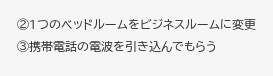②1つのベッドルームをビジネスルームに変更
③携帯電話の電波を引き込んでもらう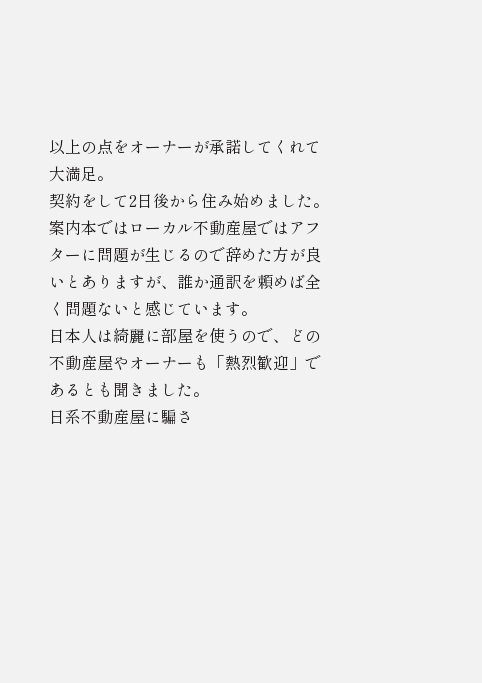以上の点をオーナーが承諾してくれて大満足。
契約をして2日後から住み始めました。
案内本ではローカル不動産屋ではアフターに問題が生じるので辞めた方が良いとありますが、誰か通訳を頼めば全く問題ないと感じています。
日本人は綺麗に部屋を使うので、どの不動産屋やオーナーも「熱烈歓迎」であるとも聞きました。
日系不動産屋に騙さ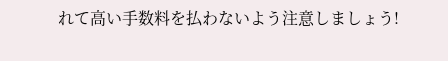れて高い手数料を払わないよう注意しましょう!